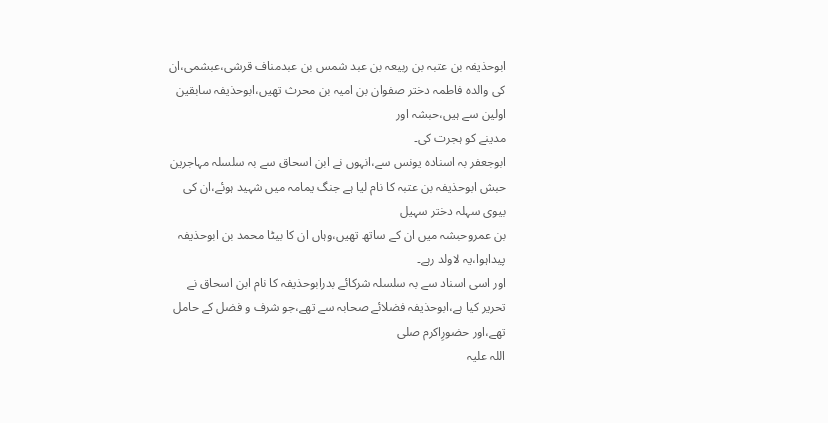ابوحذیفہ بن عتبہ بن ربیعہ بن عبد شمس بن عبدمناف قرشی،عبشمی،ان کی والدہ فاطمہ دختر صفوان بن امیہ بن محرث تھیں،ابوحذیفہ سابقین اولین سے ہیں،حبشہ اور
مدینے کو ہجرت کی۔
ابوجعفر بہ اسنادہ یونس سے،انہوں نے ابن اسحاق سے بہ سلسلہ مہاجرین حبش ابوحذیفہ بن عتبہ کا نام لیا ہے جنگ یمامہ میں شہید ہوئے،ان کی بیوی سہلہ دختر سہیل
بن عمروحبشہ میں ان کے ساتھ تھیں،وہاں ان کا بیٹا محمد بن ابوحذیفہ پیداہوا،یہ لاولد رہے۔
اور اسی اسناد سے بہ سلسلہ شرکائے بدرابوحذیفہ کا نام ابن اسحاق نے تحریر کیا ہے،ابوحذیفہ فضلائے صحابہ سے تھے،جو شرف و فضل کے حامل تھے،اور حضورِاکرم صلی
اللہ علیہ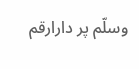وسلّم پر دارارقم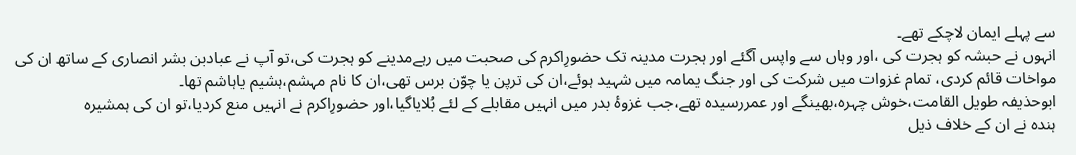سے پہلے ایمان لاچکے تھے۔
انہوں نے حبشہ کو ہجرت کی ،اور وہاں سے واپس آگئے اور ہجرت مدینہ تک حضورِاکرم کی صحبت میں رہےمدینے کو ہجرت کی،تو آپ نے عبادبن بشر انصاری کے ساتھ ان کی
مواخات قائم کردی، تمام غزوات میں شرکت کی اور جنگ یمامہ میں شہید ہوئے،ان کی ترپن یا چوّن برس تھی،ان کا نام مہشم،ہشیم یاہاشم تھا۔
ابوحذیفہ طویل القامت،خوش چہرہ،بھینگے اور عمررسیدہ تھے،جب غزوۂ بدر میں انہیں مقابلے کے لئے بُلایاگیا،اور حضورِاکرم نے انہیں منع کردیا،تو ان کی ہمشیرہ
ہندہ نے ان کے خلاف ذیل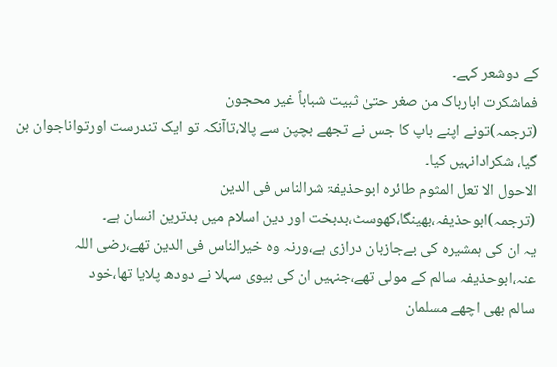کے دوشعر کہے۔
فماشکرت ابارباک من صغر حتیٰ ثبیت شباباً غیر محجون
(ترجمہ)تونے اپنے باپ کا جس نے تجھے بچپن سے پالا،تاآنکہ تو ایک تندرست اورتواناجوان بن گیا، شکرادانہیں کیا۔
الاحول الا تعل المثوم طائرہ ابوحذیفۃ شرالناس فی الدین
(ترجمہ)ابوحذیفہ،بھینگا،کھوسٹ،بدبخت اور دین اسلام میں بدترین انسان ہے۔
یہ ان کی ہمشیرہ کی بےجازبان درازی ہے،ورنہ وہ خیرالناس فی الدین تھے،رضی اللہ عنہ،ابوحذیفہ سالم کے مولی تھے،جنہیں ان کی بیوی سہلا نے دودھ پلایا تھا،خود
سالم بھی اچھے مسلمان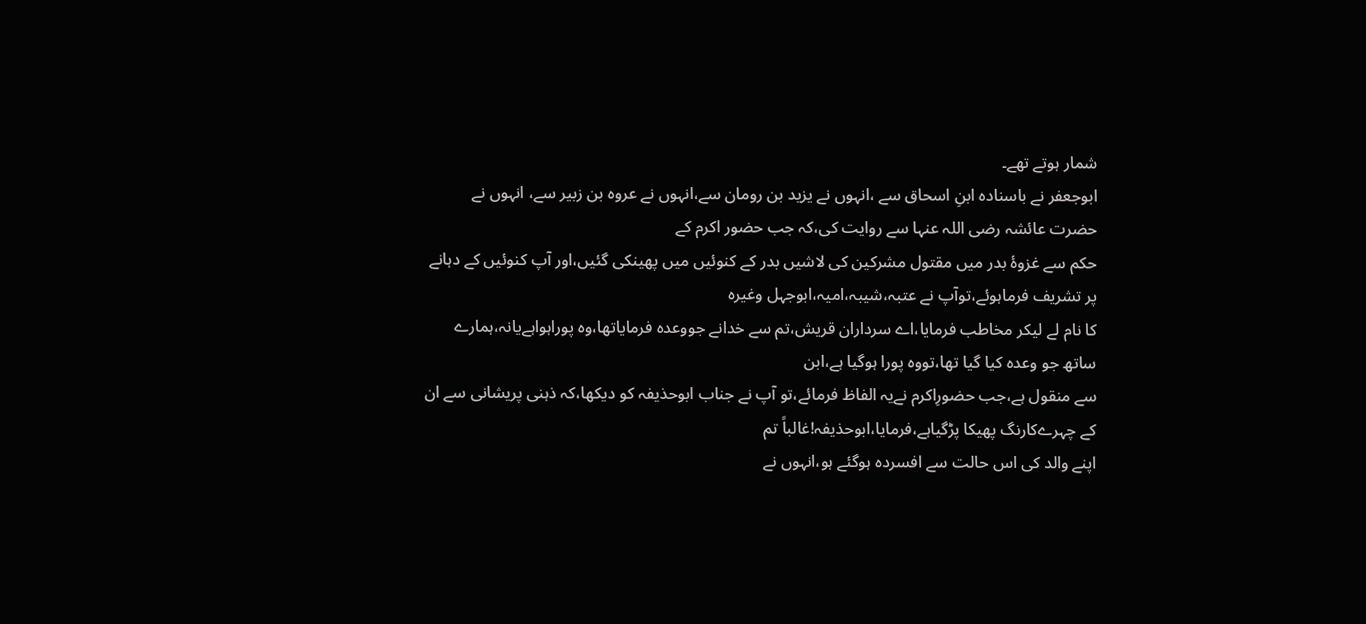شمار ہوتے تھے۔
ابوجعفر نے باسنادہ ابنِ اسحاق سے ،انہوں نے یزید بن رومان سے،انہوں نے عروہ بن زبیر سے، انہوں نے حضرت عائشہ رضی اللہ عنہا سے روایت کی،کہ جب حضور اکرم کے
حکم سے غزوۂ بدر میں مقتول مشرکین کی لاشیں بدر کے کنوئیں میں پھینکی گئیں،اور آپ کنوئیں کے دہانے پر تشریف فرماہوئے،توآپ نے عتبہ،شیبہ،امیہ،ابوجہل وغیرہ
کا نام لے لیکر مخاطب فرمایا،اے سرداران قریش،تم سے خدانے جووعدہ فرمایاتھا،وہ پوراہواہےیانہ،ہمارے ساتھ جو وعدہ کیا گیا تھا،تووہ پورا ہوگیا ہے،ابن
سے منقول ہے،جب حضورِاکرم نےیہ الفاظ فرمائے،تو آپ نے جناب ابوحذیفہ کو دیکھا،کہ ذہنی پریشانی سے ان کے چہرےکارنگ پھیکا پڑگیاہے،فرمایا،ابوحذیفہ!غالباً تم
اپنے والد کی اس حالت سے افسردہ ہوگئے ہو،انہوں نے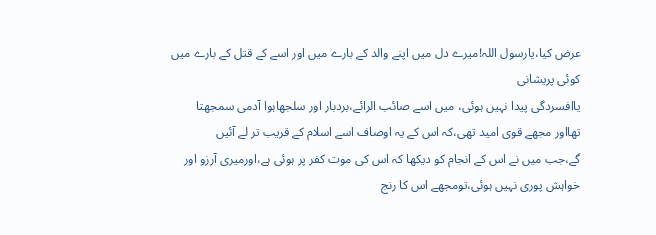عرض کیا،یارسول اللہ!میرے دل میں اپنے والد کے بارے میں اور اسے کے قتل کے بارے میں کوئی پریشانی
یاافسردگی پیدا نہیں ہوئی، میں اسے صائب الرائے،بردبار اور سلجھاہوا آدمی سمجھتا تھااور مجھے قوی امید تھی،کہ اس کے یہ اوصاف اسے اسلام کے قریب تر لے آئیں
گے،جب میں نے اس کے انجام کو دیکھا کہ اس کی موت کفر پر ہوئی ہے،اورمیری آرزو اور خواہش پوری نہیں ہوئی،تومجھے اس کا رنج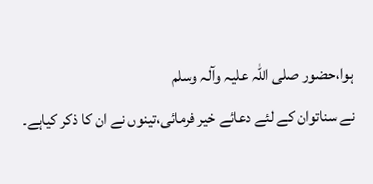ہوا،حضور صلی اللہ علیہ وآلہ وسلم
نے سناتوان کے لئے دعائے خیر فرمائی،تینوں نے ان کا ذکر کیاہے۔